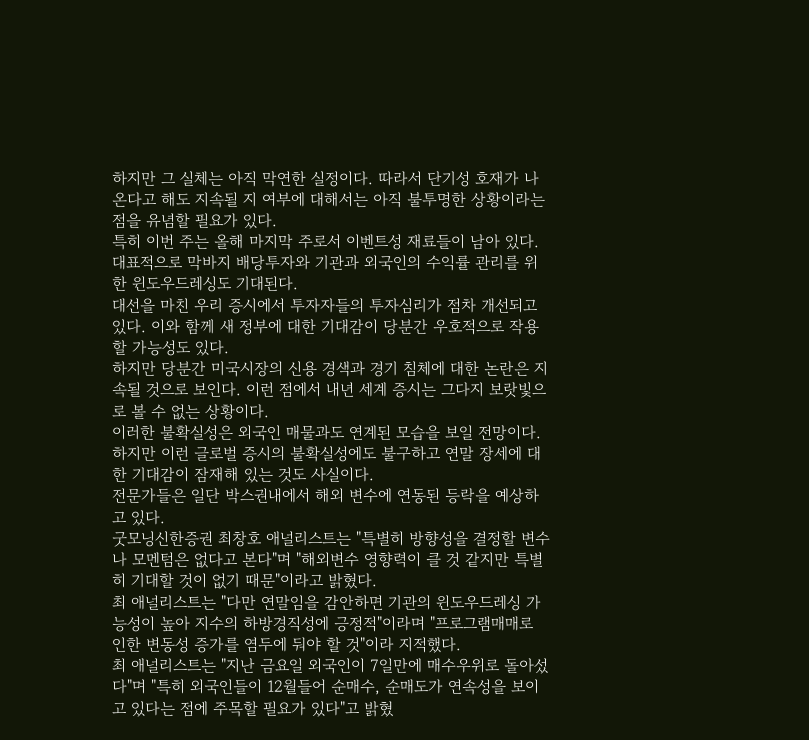하지만 그 실체는 아직 막연한 실정이다. 따라서 단기성 호재가 나온다고 해도 지속될 지 여부에 대해서는 아직 불투명한 상황이라는 점을 유념할 필요가 있다.
특히 이번 주는 올해 마지막 주로서 이벤트성 재료들이 남아 있다.
대표적으로 막바지 배당투자와 기관과 외국인의 수익률 관리를 위한 윈도우드레싱도 기대된다.
대선을 마친 우리 증시에서 투자자들의 투자심리가 점차 개선되고 있다. 이와 함께 새 정부에 대한 기대감이 당분간 우호적으로 작용할 가능성도 있다.
하지만 당분간 미국시장의 신용 경색과 경기 침체에 대한 논란은 지속될 것으로 보인다. 이런 점에서 내년 세계 증시는 그다지 보랏빛으로 볼 수 없는 상황이다.
이러한 불확실성은 외국인 매물과도 연계된 모습을 보일 전망이다.
하지만 이런 글로벌 증시의 불확실성에도 불구하고 연말 장세에 대한 기대감이 잠재해 있는 것도 사실이다.
전문가들은 일단 박스권내에서 해외 변수에 연동된 등락을 예상하고 있다.
굿모닝신한증권 최창호 애널리스트는 "특별히 방향성을 결정할 변수나 모멘텀은 없다고 본다"며 "해외변수 영향력이 클 것 같지만 특별히 기대할 것이 없기 때문"이라고 밝혔다.
최 애널리스트는 "다만 연말임을 감안하면 기관의 윈도우드레싱 가능성이 높아 지수의 하방경직성에 긍정적"이라며 "프로그램매매로 인한 변동성 증가를 염두에 둬야 할 것"이라 지적했다.
최 애널리스트는 "지난 금요일 외국인이 7일만에 매수우위로 돌아섰다"며 "특히 외국인들이 12월들어 순매수, 순매도가 연속성을 보이고 있다는 점에 주목할 필요가 있다"고 밝혔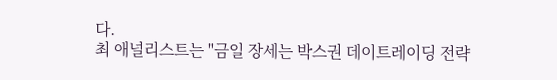다.
최 애널리스트는 "금일 장세는 박스권 데이트레이딩 전략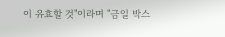이 유효할 것"이라며 "금일 박스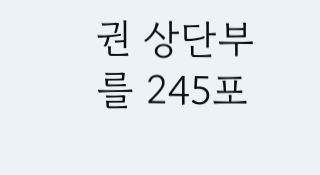권 상단부를 245포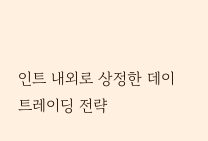인트 내외로 상정한 데이트레이딩 전략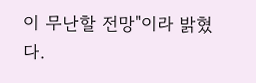이 무난할 전망"이라 밝혔다.